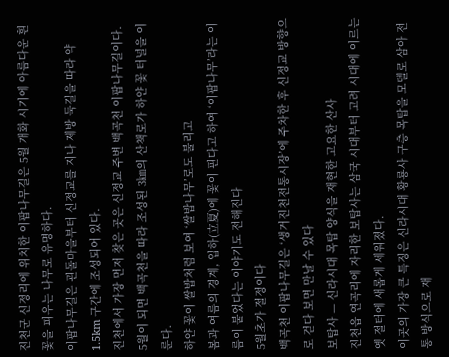진천군 신정리에 위치한 이팝나무길은 5월 개화 시기에 아름다운 흰 꽃을 피우는 나무로 유명하다.
이팝나무길은 괸돌마을부터 신정교를 지나 제방 둑길을 따라 약 1.5km 구간에 조성되어 있다.
진천에서 가장 먼저 찾은 곳은 신정교 주변 백곡천 이팝나무길이다.
5월이 되면 백곡천을 따라 조성된 3㎞의 산책로가 하얀 꽃 터널을 이룬다.
하얀 꽃이 쌀밥처럼 보여 ‘쌀밥나무’로도 불리고
봄과 여름의 경계, 입하(立夏)에 꽃이 핀다고 하여 ‘이팝나무’라는 이름이 붙었다는 이야기도 전해진다
5월초가 절정이다
백곡천 이팝나무길은 ‘생거진천전통시장’에 주차한 후 신정교 방향으로 걷다 보면 만날 수 있다
보탑사 — 신라시대 목탑 양식을 재현한 고요한 산사
진천읍 연곡리에 자리한 보탑사는 삼국 시대부터 고려 시대에 이르는 옛 절터에 새롭게 세워졌다.
이곳의 가장 큰 특징은 신라시대 황룡사 구층 목탑을 모델로 삼아 전통 방식으로 재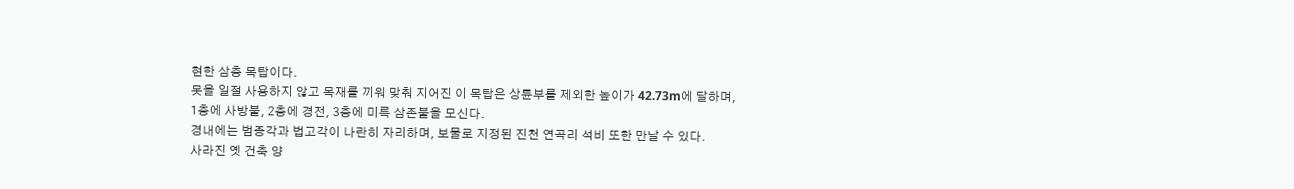현한 삼층 목탑이다.
못을 일절 사용하지 않고 목재를 끼워 맞춰 지어진 이 목탑은 상륜부를 제외한 높이가 42.73m에 달하며,
1층에 사방불, 2층에 경전, 3층에 미륵 삼존불을 모신다.
경내에는 범종각과 법고각이 나란히 자리하며, 보물로 지정된 진천 연곡리 석비 또한 만날 수 있다.
사라진 옛 건축 양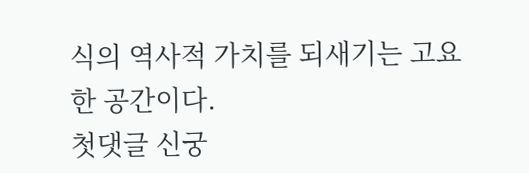식의 역사적 가치를 되새기는 고요한 공간이다.
첫댓글 신궁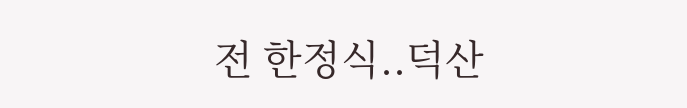전 한정식..덕산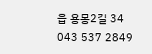읍 용몽2길 34
043 537 2849